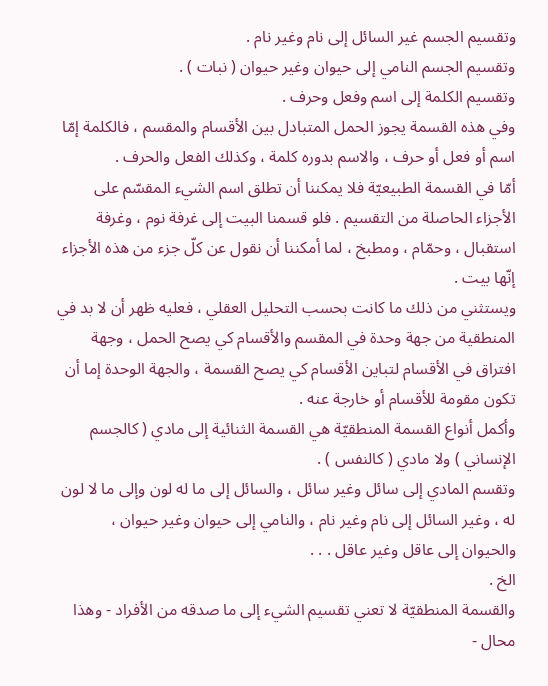وتقسيم الجسم غير السائل إلى نام وغير نام .
وتقسيم الجسم النامي إلى حيوان وغير حيوان ( نبات ) .
وتقسيم الكلمة إلى اسم وفعل وحرف .
وفي هذه القسمة يجوز الحمل المتبادل بين الأقسام والمقسم ، فالكلمة إمّا اسم أو فعل أو حرف ، والاسم بدوره كلمة ، وكذلك الفعل والحرف .
أمّا في القسمة الطبيعيّة فلا يمكننا أن تطلق اسم الشيء المقسّم على الأجزاء الحاصلة من التقسيم . فلو قسمنا البيت إلى غرفة نوم ، وغرفة استقبال ، وحمّام ، ومطبخ ، لما أمكننا أن نقول عن كلّ جزء من هذه الأجزاء إنّها بيت .
ويستثني من ذلك ما كانت بحسب التحليل العقلي ، فعليه ظهر أن لا بد في المنطقية من جهة وحدة في المقسم والأقسام كي يصح الحمل ، وجهة افتراق في الأقسام لتباين الأقسام كي يصح القسمة ، والجهة الوحدة إما أن تكون مقومة للأقسام أو خارجة عنه .
وأكمل أنواع القسمة المنطقيّة هي القسمة الثنائية إلى مادي ( كالجسم الإنساني ) ولا مادي ( كالنفس ) .
وتقسم المادي إلى سائل وغير سائل ، والسائل إلى ما له لون وإلى ما لا لون له ، وغير السائل إلى نام وغير نام ، والنامي إلى حيوان وغير حيوان ، والحيوان إلى عاقل وغير عاقل . . .
الخ .
والقسمة المنطقيّة لا تعني تقسيم الشيء إلى ما صدقه من الأفراد - وهذا محال -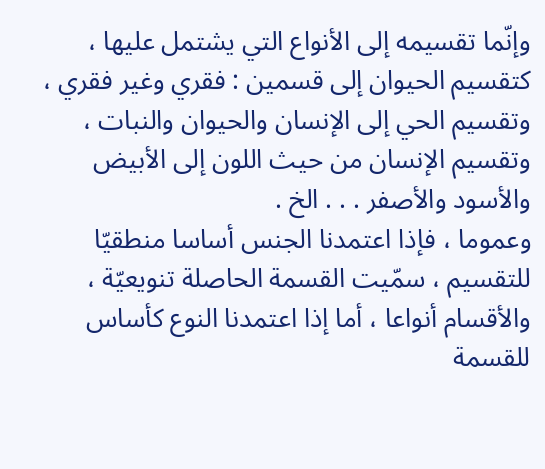وإنّما تقسيمه إلى الأنواع التي يشتمل عليها ، كتقسيم الحيوان إلى قسمين : فقري وغير فقري ، وتقسيم الحي إلى الإنسان والحيوان والنبات ، وتقسيم الإنسان من حيث اللون إلى الأبيض والأسود والأصفر . . . الخ .
وعموما ، فإذا اعتمدنا الجنس أساسا منطقيّا للتقسيم ، سمّيت القسمة الحاصلة تنويعيّة ، والأقسام أنواعا ، أما إذا اعتمدنا النوع كأساس للقسمة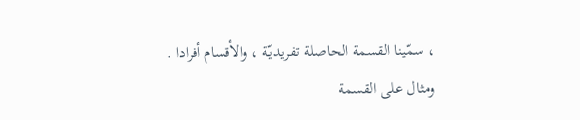، سمّينا القسمة الحاصلة تفريديّة ، والأقسام أفرادا .
ومثال على القسمة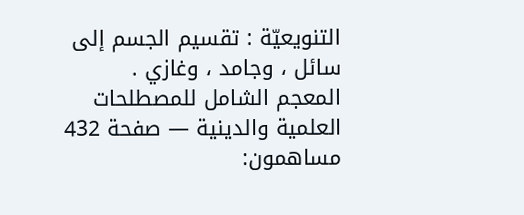التنويعيّة : تقسيم الجسم إلى سائل ، وجامد ، وغازي .
المعجم الشامل للمصطلحات العلمية والدينية — صفحة 432
مساهمون: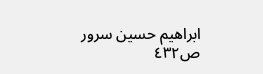ابراهيم حسين سرور
ص٤٣٢